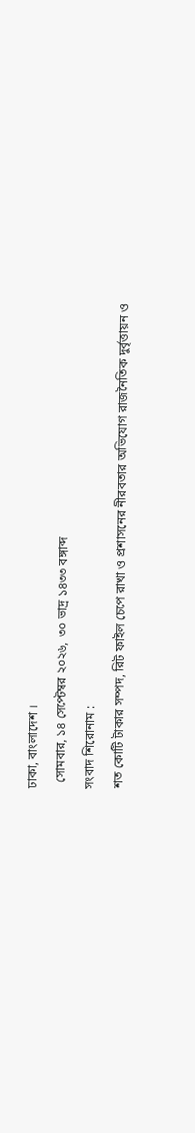ঢাকা, বাংলাদেশ ।
  সোমবার, ১৪ সেপ্টেম্বর ২০২৬,  ৩০ ভাদ্র ১৪৩৩ বঙ্গাব্দ
সংবাদ শিরোনাম :
শত কোটি টাকার সম্পদ, রিট ফাইল চেপে রাখা ও প্রশাসনের নীরবতার অভিযোগ রাজনৈতিক দুর্বৃত্তায়ন ও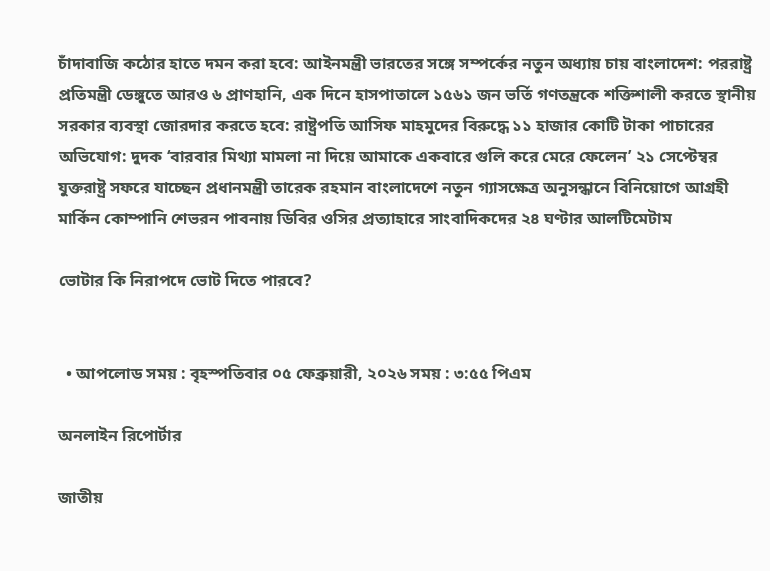চাঁদাবাজি কঠোর হাতে দমন করা হবে: আইনমন্ত্রী ভারতের সঙ্গে সম্পর্কের নতুন অধ্যায় চায় বাংলাদেশ: পররাষ্ট্র প্রতিমন্ত্রী ডেঙ্গুতে আরও ৬ প্রাণহানি, এক দিনে হাসপাতালে ১৫৬১ জন ভর্তি গণতন্ত্রকে শক্তিশালী করতে স্থানীয় সরকার ব্যবস্থা জোরদার করতে হবে: রাষ্ট্রপতি আসিফ মাহমুদের বিরুদ্ধে ১১ হাজার কোটি টাকা পাচারের অভিযোগ: দুদক ‘বারবার মিথ্যা মামলা না দিয়ে আমাকে একবারে গুলি করে মেরে ফেলেন’ ২১ সেপ্টেম্বর যুক্তরাষ্ট্র সফরে যাচ্ছেন প্রধানমন্ত্রী তারেক রহমান বাংলাদেশে নতুন গ্যাসক্ষেত্র অনুসন্ধানে বিনিয়োগে আগ্রহী মার্কিন কোম্পানি শেভরন পাবনায় ডিবির ওসির প্রত্যাহারে সাংবাদিকদের ২৪ ঘণ্টার আলটিমেটাম

ভোটার কি নিরাপদে ভোট দিতে পারবে?


  • আপলোড সময় : বৃহস্পতিবার ০৫ ফেব্রুয়ারী, ২০২৬ সময় : ৩:৫৫ পিএম

অনলাইন রিপোর্টার

জাতীয়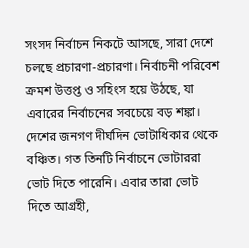সংসদ নির্বাচন নিকটে আসছে, সারা দেশে চলছে প্রচারণা-প্রচারণা। নির্বাচনী পরিবেশ ক্রমশ উত্তপ্ত ও সহিংস হয়ে উঠছে, যা এবারের নির্বাচনের সবচেয়ে বড় শঙ্কা। দেশের জনগণ দীর্ঘদিন ভোটাধিকার থেকে বঞ্চিত। গত তিনটি নির্বাচনে ভোটাররা ভোট দিতে পারেনি। এবার তারা ভোট দিতে আগ্রহী,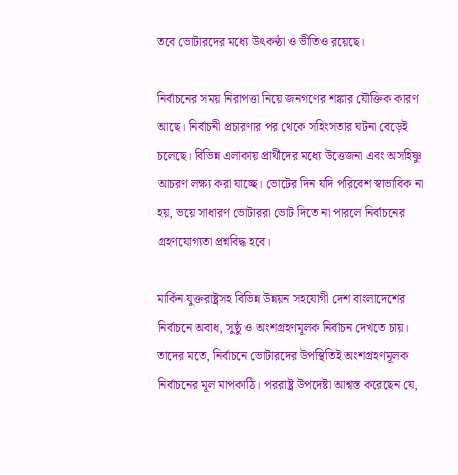তবে ভোটারদের মধ্যে উৎকণ্ঠা ও ভীতিও রয়েছে।

নির্বাচনের সময় নিরাপত্তা নিয়ে জনগণের শঙ্কার যৌক্তিক কারণ আছে। নির্বাচনী প্রচারণার পর থেকে সহিংসতার ঘটনা বেড়েই চলেছে। বিভিন্ন এলাকায় প্রার্থীদের মধ্যে উত্তেজনা এবং অসহিষ্ণু আচরণ লক্ষ্য করা যাচ্ছে। ভোটের দিন যদি পরিবেশ স্বাভাবিক না হয়, ভয়ে সাধারণ ভোটাররা ভোট দিতে না পারলে নির্বাচনের গ্রহণযোগ্যতা প্রশ্নবিদ্ধ হবে।

মার্কিন যুক্তরাষ্ট্রসহ বিভিন্ন উন্নয়ন সহযোগী দেশ বাংলাদেশের নির্বাচনে অবাধ, সুষ্ঠু ও অংশগ্রহণমূলক নির্বাচন দেখতে চায়। তাদের মতে, নির্বাচনে ভোটারদের উপস্থিতিই অংশগ্রহণমূলক নির্বাচনের মূল মাপকাঠি। পররাষ্ট্র উপদেষ্টা আশ্বস্ত করেছেন যে,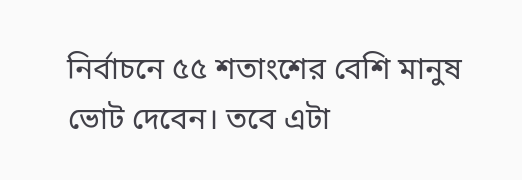নির্বাচনে ৫৫ শতাংশের বেশি মানুষ ভোট দেবেন। তবে এটা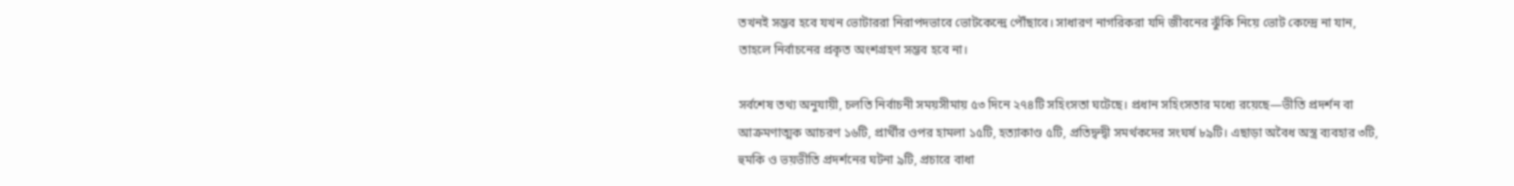তখনই সম্ভব হবে যখন ভোটাররা নিরাপদভাবে ভোটকেন্দ্রে পৌঁছাবে। সাধারণ নাগরিকরা যদি জীবনের ঝুঁকি নিয়ে ভোট কেন্দ্রে না যান, তাহলে নির্বাচনের প্রকৃত অংশগ্রহণ সম্ভব হবে না।

সর্বশেষ তথ্য অনুযায়ী, চলতি নির্বাচনী সময়সীমায় ৫৩ দিনে ২৭৪টি সহিংসতা ঘটেছে। প্রধান সহিংসতার মধ্যে রয়েছে—ভীতি প্রদর্শন বা আক্রমণাত্মক আচরণ ১৬টি, প্রার্থীর ওপর হামলা ১৫টি, হত্যাকাণ্ড ৫টি, প্রতিদ্বন্দ্বী সমর্থকদের সংঘর্ষ ৮৯টি। এছাড়া অবৈধ অস্ত্র ব্যবহার ৩টি, হুমকি ও ভয়ভীতি প্রদর্শনের ঘটনা ৯টি, প্রচারে বাধা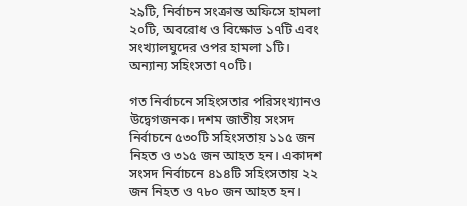২৯টি, নির্বাচন সংক্রান্ত অফিসে হামলা ২০টি, অবরোধ ও বিক্ষোভ ১৭টি এবং সংখ্যালঘুদের ওপর হামলা ১টি। অন্যান্য সহিংসতা ৭০টি।

গত নির্বাচনে সহিংসতার পরিসংখ্যানও উদ্বেগজনক। দশম জাতীয় সংসদ নির্বাচনে ৫৩০টি সহিংসতায় ১১৫ জন নিহত ও ৩১৫ জন আহত হন। একাদশ সংসদ নির্বাচনে ৪১৪টি সহিংসতায় ২২ জন নিহত ও ৭৮০ জন আহত হন।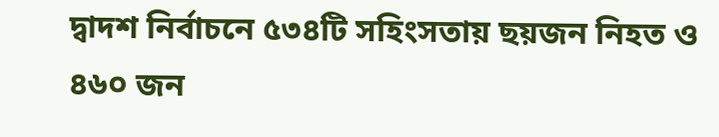দ্বাদশ নির্বাচনে ৫৩৪টি সহিংসতায় ছয়জন নিহত ও ৪৬০ জন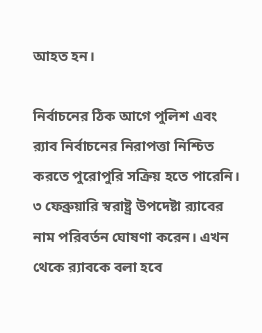আহত হন।

নির্বাচনের ঠিক আগে পুলিশ এবং র‌্যাব নির্বাচনের নিরাপত্তা নিশ্চিত করতে পুরোপুরি সক্রিয় হতে পারেনি। ৩ ফেব্রুয়ারি স্বরাষ্ট্র উপদেষ্টা র‌্যাবের নাম পরিবর্তন ঘোষণা করেন। এখন থেকে র‌্যাবকে বলা হবে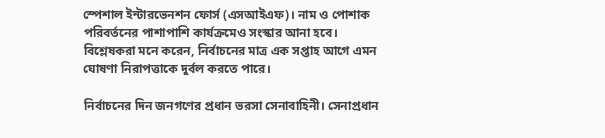স্পেশাল ইন্টারভেনশন ফোর্স (এসআইএফ)। নাম ও পোশাক পরিবর্তনের পাশাপাশি কার্যক্রমেও সংস্কার আনা হবে। বিশ্লেষকরা মনে করেন, নির্বাচনের মাত্র এক সপ্তাহ আগে এমন ঘোষণা নিরাপত্তাকে দুর্বল করতে পারে।

নির্বাচনের দিন জনগণের প্রধান ভরসা সেনাবাহিনী। সেনাপ্রধান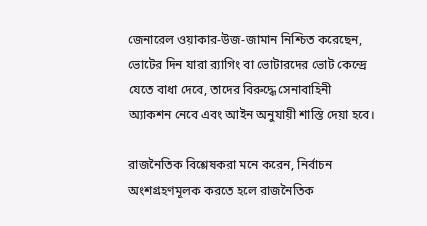জেনারেল ওয়াকার-উজ-জামান নিশ্চিত করেছেন, ভোটের দিন যারা র‌্যাগিং বা ভোটারদের ভোট কেন্দ্রে যেতে বাধা দেবে, তাদের বিরুদ্ধে সেনাবাহিনী অ্যাকশন নেবে এবং আইন অনুযায়ী শাস্তি দেয়া হবে।

রাজনৈতিক বিশ্লেষকরা মনে করেন, নির্বাচন অংশগ্রহণমূলক করতে হলে রাজনৈতিক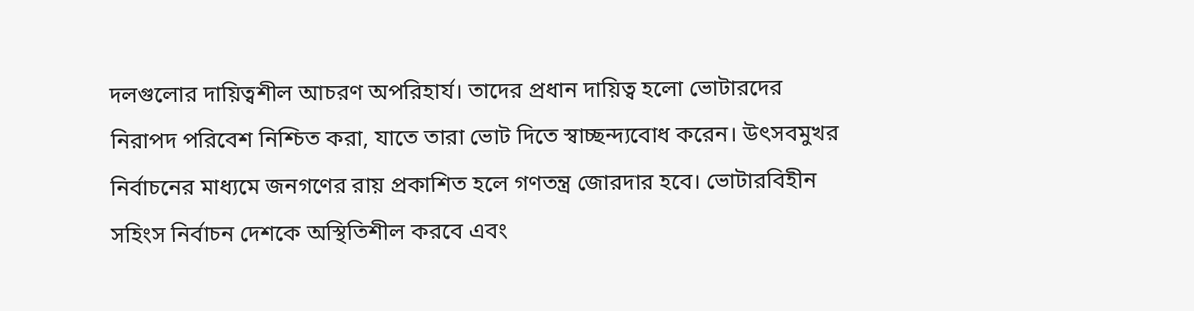দলগুলোর দায়িত্বশীল আচরণ অপরিহার্য। তাদের প্রধান দায়িত্ব হলো ভোটারদের নিরাপদ পরিবেশ নিশ্চিত করা, যাতে তারা ভোট দিতে স্বাচ্ছন্দ্যবোধ করেন। উৎসবমুখর নির্বাচনের মাধ্যমে জনগণের রায় প্রকাশিত হলে গণতন্ত্র জোরদার হবে। ভোটারবিহীন সহিংস নির্বাচন দেশকে অস্থিতিশীল করবে এবং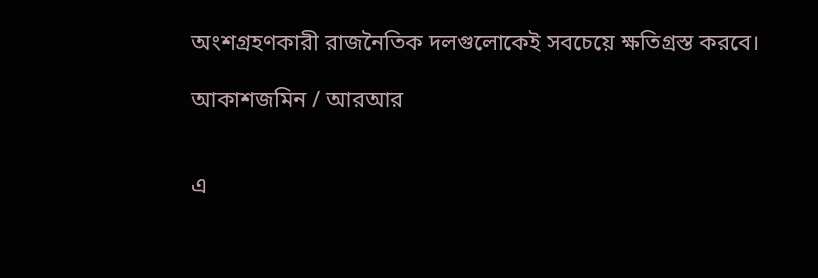অংশগ্রহণকারী রাজনৈতিক দলগুলোকেই সবচেয়ে ক্ষতিগ্রস্ত করবে।

আকাশজমিন / আরআর


এ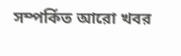সম্পর্কিত আরো খবর